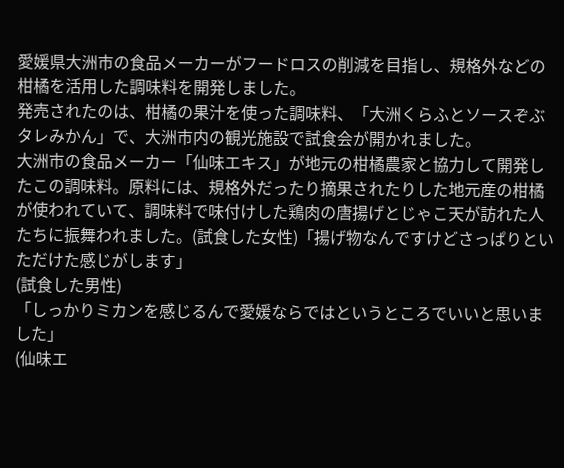愛媛県大洲市の食品メーカーがフードロスの削減を目指し、規格外などの柑橘を活用した調味料を開発しました。
発売されたのは、柑橘の果汁を使った調味料、「大洲くらふとソースぞぶタレみかん」で、大洲市内の観光施設で試食会が開かれました。
大洲市の食品メーカー「仙味エキス」が地元の柑橘農家と協力して開発したこの調味料。原料には、規格外だったり摘果されたりした地元産の柑橘が使われていて、調味料で味付けした鶏肉の唐揚げとじゃこ天が訪れた人たちに振舞われました。(試食した女性)「揚げ物なんですけどさっぱりといただけた感じがします」
(試食した男性)
「しっかりミカンを感じるんで愛媛ならではというところでいいと思いました」
(仙味エ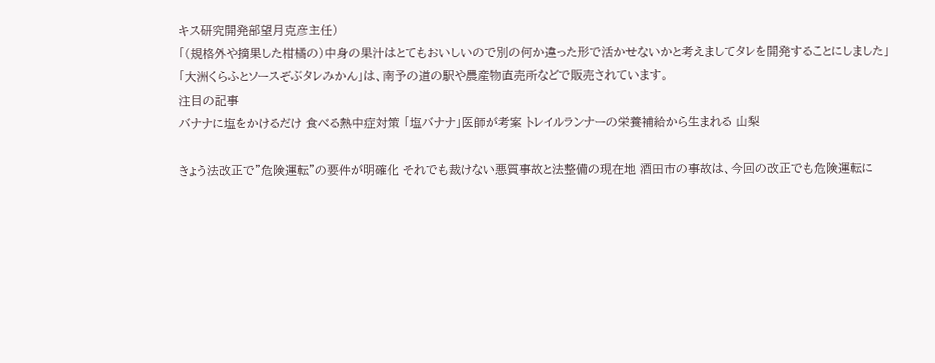キス研究開発部望月克彦主任)
「(規格外や摘果した柑橘の)中身の果汁はとてもおいしいので別の何か違った形で活かせないかと考えましてタレを開発することにしました」
「大洲くらふとソースぞぶタレみかん」は、南予の道の駅や農産物直売所などで販売されています。
注目の記事
バナナに塩をかけるだけ 食べる熱中症対策 「塩バナナ」医師が考案 トレイルランナーの栄養補給から生まれる 山梨

きょう法改正で”危険運転”の要件が明確化 それでも裁けない悪質事故と法整備の現在地 酒田市の事故は、今回の改正でも危険運転に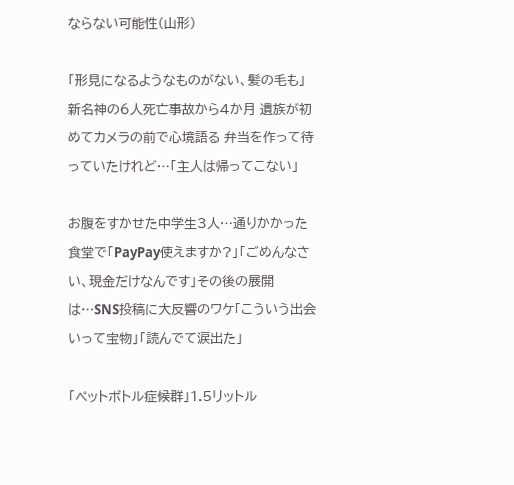ならない可能性(山形)

「形見になるようなものがない、髪の毛も」 新名神の6人死亡事故から4か月 遺族が初めてカメラの前で心境語る 弁当を作って待っていたけれど…「主人は帰ってこない」

お腹をすかせた中学生3人…通りかかった食堂で「PayPay使えますか?」「ごめんなさい、現金だけなんです」その後の展開は…SNS投稿に大反響のワケ「こういう出会いって宝物」「読んでて涙出た」

「ペットボトル症候群」1.5リットル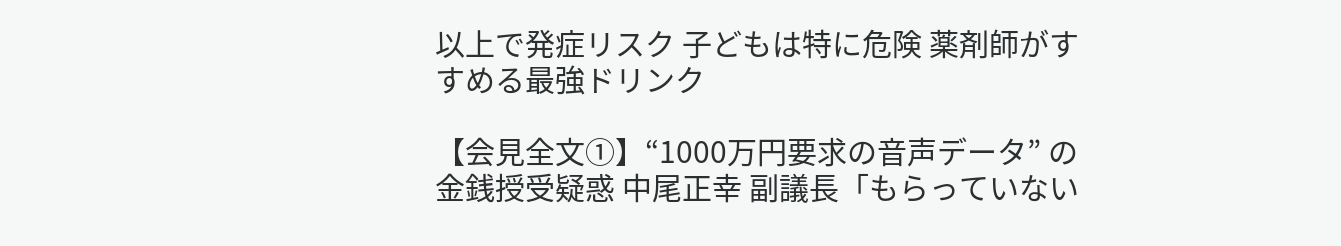以上で発症リスク 子どもは特に危険 薬剤師がすすめる最強ドリンク

【会見全文①】“1000万円要求の音声データ” の金銭授受疑惑 中尾正幸 副議長「もらっていない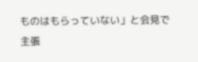ものはもらっていない」と会見で主張